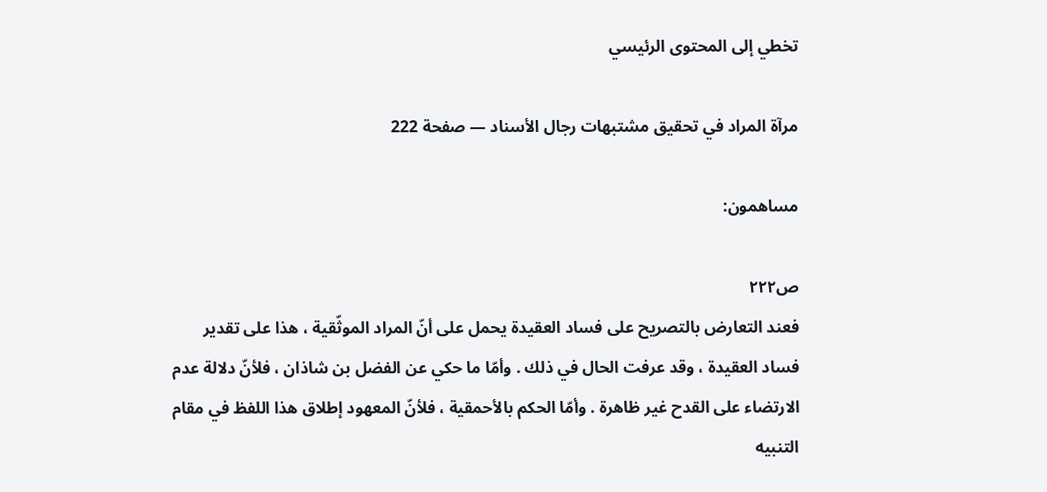تخطي إلى المحتوى الرئيسي

مرآة المراد في تحقيق مشتبهات رجال الأسناد — صفحة 222

مساهمون:

ص٢٢٢
فعند التعارض بالتصريح على فساد العقيدة يحمل على أنّ المراد الموثّقية ، هذا على تقدير فساد العقيدة ، وقد عرفت الحال في ذلك . وأمّا ما حكي عن الفضل بن شاذان ، فلأنّ دلالة عدم الارتضاء على القدح غير ظاهرة . وأمّا الحكم بالأحمقية ، فلأنّ المعهود إطلاق هذا اللفظ في مقام التنبيه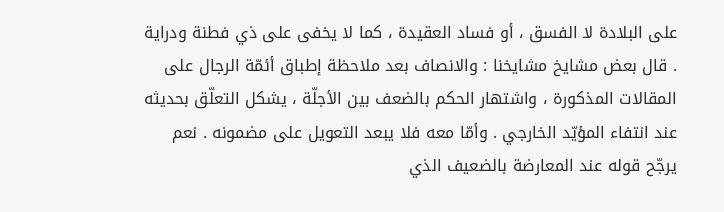على البلادة لا الفسق ، أو فساد العقيدة ، كما لا يخفى على ذي فطنة ودراية . قال بعض مشايخ مشايخنا : والانصاف بعد ملاحظة إطباق أئمّة الرجال على المقالات المذكورة ، واشتهار الحكم بالضعف بين الأجلّة ، يشكل التعلّق بحديثه عند انتفاء المؤيّد الخارجي . وأمّا معه فلا يبعد التعويل على مضمونه . نعم يرجّح قوله عند المعارضة بالضعيف الذي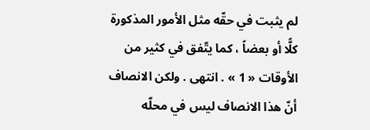لم يثبت في حقّه مثل الأمور المذكورة كلًّا أو بعضاً ، كما يتّفق في كثير من الأوقات « 1 » . انتهى . ولكن الانصاف أنّ هذا الانصاف ليس في محلّه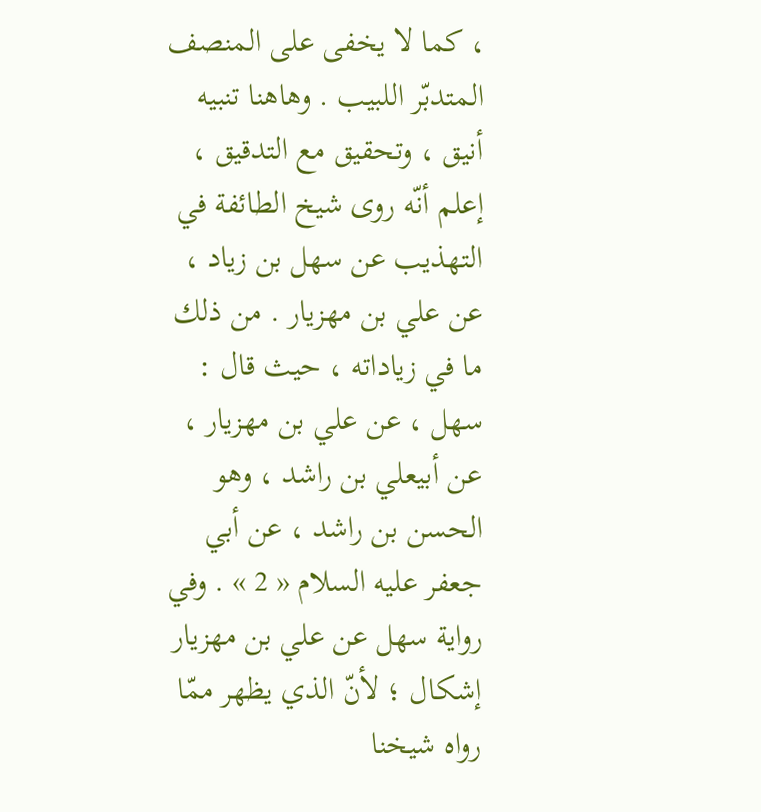، كما لا يخفى على المنصف المتدبّر اللبيب . وهاهنا تنبيه أنيق ، وتحقيق مع التدقيق ، إعلم أنّه روى شيخ الطائفة في التهذيب عن سهل بن زياد ، عن علي بن مهزيار . من ذلك ما في زياداته ، حيث قال : سهل ، عن علي بن مهزيار ، عن أبيعلي بن راشد ، وهو الحسن بن راشد ، عن أبي جعفر عليه السلام « 2 » . وفي رواية سهل عن علي بن مهزيار إشكال ؛ لأنّ الذي يظهر ممّا رواه شيخنا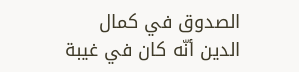الصدوق في كمال الدين أنّه كان في غيبة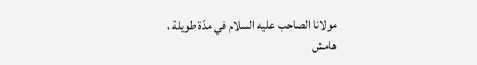مولانا الصاحب عليه السلام في مدّة طويلة ،
هامش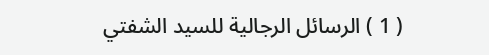( 1 ) الرسائل الرجالية للسيد الشفتي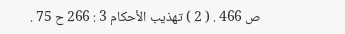ص 466 . ( 2 ) تهذيب الأحكام 3 : 266 ح 75 .